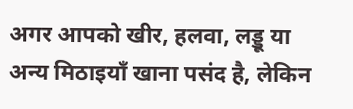अगर आपको खीर, हलवा, लड्डू या अन्य मिठाइयाँ खाना पसंद है, लेकिन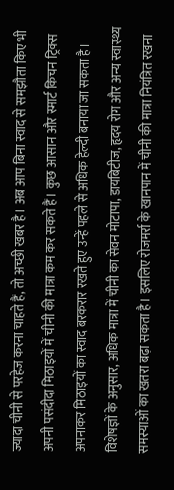ज्यादा चीनी से परहेज करना चाहते हैं, तो अच्छी खबर है। अब आप बिना स्वाद से समझौता किए भी अपनी पसंदीदा मिठाइयों में चीनी की मात्रा कम कर सकते हैं। कुछ आसान और स्मार्ट किचन ट्रिक्स अपनाकर मिठाइयों का स्वाद बरकरार रखते हुए उन्हें पहले से अधिक हेल्दी बनाया जा सकता है।
विशेषज्ञों के अनुसार, अधिक मात्रा में चीनी का सेवन मोटापा, डायबिटीज, हृदय रोग और अन्य स्वास्थ्य समस्याओं का खतरा बढ़ा सकता है। इसलिए रोजमर्रा के खानपान में चीनी की मात्रा नियंत्रित रखना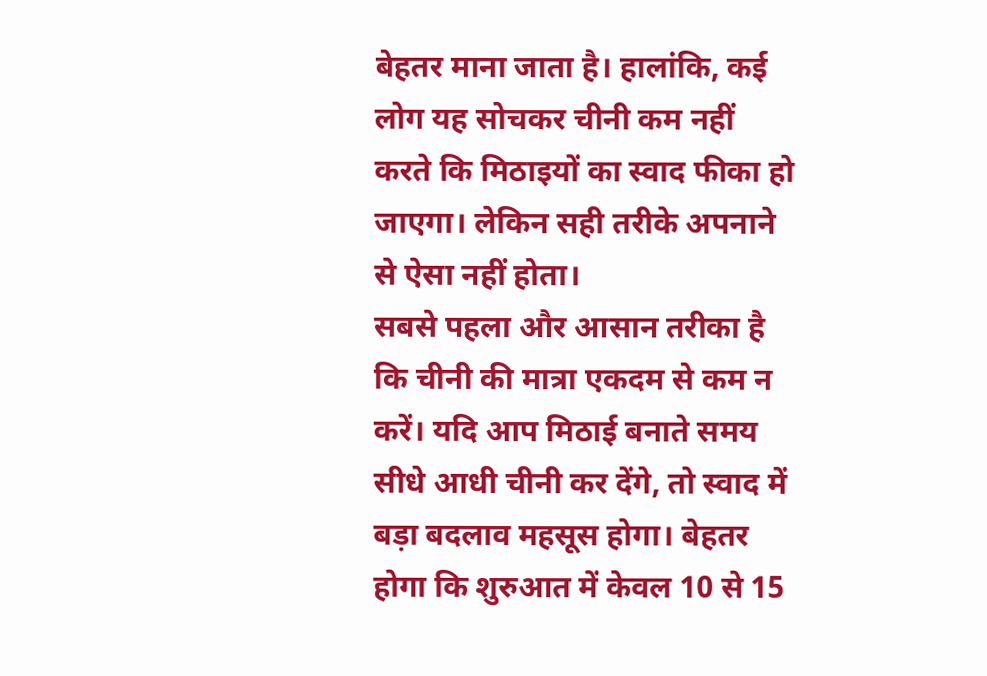बेहतर माना जाता है। हालांकि, कई लोग यह सोचकर चीनी कम नहीं करते कि मिठाइयों का स्वाद फीका हो जाएगा। लेकिन सही तरीके अपनाने से ऐसा नहीं होता।
सबसे पहला और आसान तरीका है कि चीनी की मात्रा एकदम से कम न करें। यदि आप मिठाई बनाते समय सीधे आधी चीनी कर देंगे, तो स्वाद में बड़ा बदलाव महसूस होगा। बेहतर होगा कि शुरुआत में केवल 10 से 15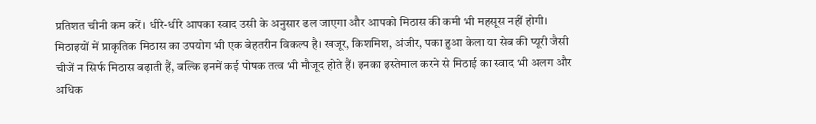प्रतिशत चीनी कम करें। धीरे-धीरे आपका स्वाद उसी के अनुसार ढल जाएगा और आपको मिठास की कमी भी महसूस नहीं होगी।
मिठाइयों में प्राकृतिक मिठास का उपयोग भी एक बेहतरीन विकल्प है। खजूर, किशमिश, अंजीर, पका हुआ केला या सेब की प्यूरी जैसी चीजें न सिर्फ मिठास बढ़ाती हैं, बल्कि इनमें कई पोषक तत्व भी मौजूद होते हैं। इनका इस्तेमाल करने से मिठाई का स्वाद भी अलग और अधिक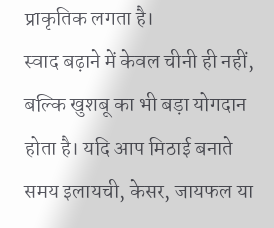प्राकृतिक लगता है।
स्वाद बढ़ाने में केवल चीनी ही नहीं, बल्कि खुशबू का भी बड़ा योगदान होता है। यदि आप मिठाई बनाते समय इलायची, केसर, जायफल या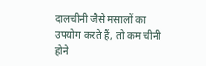दालचीनी जैसे मसालों का उपयोग करते हैं, तो कम चीनी होने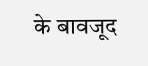के बावजूद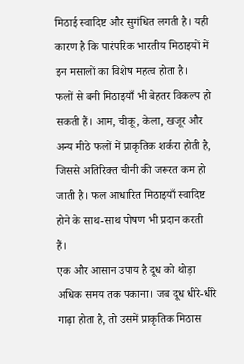मिठाई स्वादिष्ट और सुगंधित लगती है। यही कारण है कि पारंपरिक भारतीय मिठाइयों में इन मसालों का विशेष महत्व होता है।
फलों से बनी मिठाइयाँ भी बेहतर विकल्प हो सकती हैं। आम, चीकू, केला, खजूर और अन्य मीठे फलों में प्राकृतिक शर्करा होती है, जिससे अतिरिक्त चीनी की जरूरत कम हो जाती है। फल आधारित मिठाइयाँ स्वादिष्ट होने के साथ-साथ पोषण भी प्रदान करती हैं।
एक और आसान उपाय है दूध को थोड़ा अधिक समय तक पकाना। जब दूध धीरे-धीरे गाढ़ा होता है, तो उसमें प्राकृतिक मिठास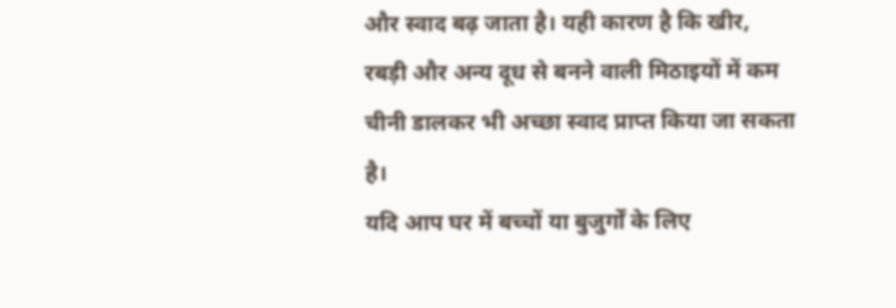और स्वाद बढ़ जाता है। यही कारण है कि खीर, रबड़ी और अन्य दूध से बनने वाली मिठाइयों में कम चीनी डालकर भी अच्छा स्वाद प्राप्त किया जा सकता है।
यदि आप घर में बच्चों या बुजुर्गों के लिए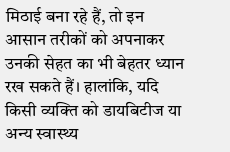मिठाई बना रहे हैं, तो इन आसान तरीकों को अपनाकर उनकी सेहत का भी बेहतर ध्यान रख सकते हैं। हालांकि, यदि किसी व्यक्ति को डायबिटीज या अन्य स्वास्थ्य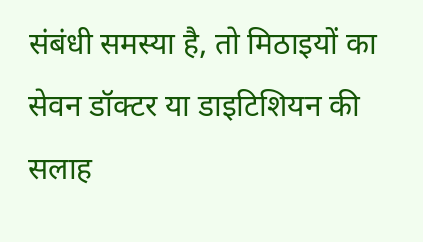संबंधी समस्या है, तो मिठाइयों का सेवन डॉक्टर या डाइटिशियन की सलाह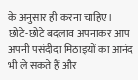के अनुसार ही करना चाहिए।
छोटे-छोटे बदलाव अपनाकर आप अपनी पसंदीदा मिठाइयों का आनंद भी ले सकते हैं और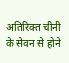अतिरिक्त चीनी के सेवन से होने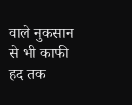वाले नुकसान से भी काफी हद तक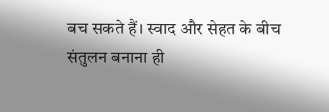बच सकते हैं। स्वाद और सेहत के बीच संतुलन बनाना ही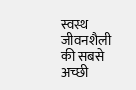स्वस्थ जीवनशैली की सबसे अच्छी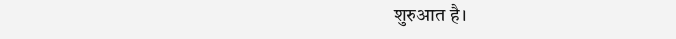शुरुआत है।